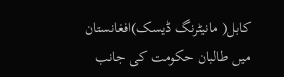کابل( مانیٹرنگ ڈیسک)افغانستان میں طالبان حکومت کی جانب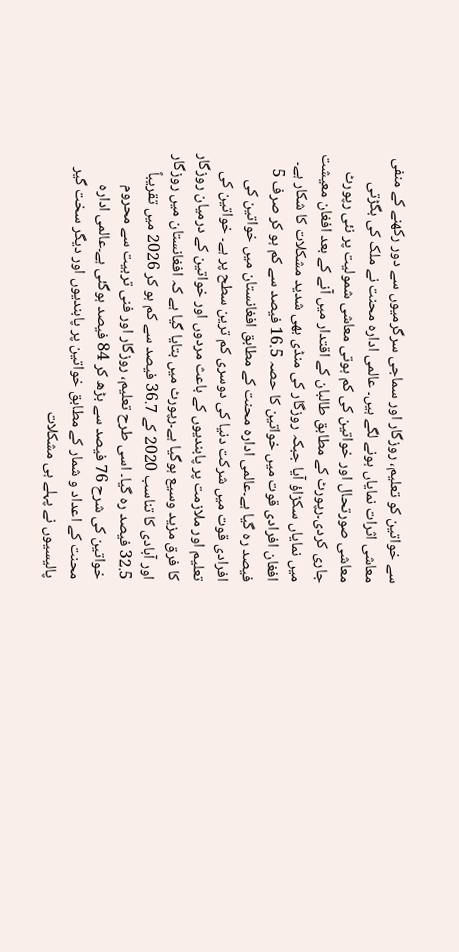سے خواتین کو تعلیم، روزگار اور سماجی سرگرمیوں سے دور رکھنے کے منفی معاشی اثرات نمایاں ہونے لگے ہیں۔ عالمی ادارہ محنت نے ملک کی بگڑتی معاشی صورتحال اور خواتین کی کم ہوتی معاشی شمولیت پر نئی رپورٹ جاری کردی۔رپورٹ کے مطابق طالبان کے اقتدار میں آنے کے بعد افغان معیشت میں نمایاں سکڑاؤ آیا جبکہ روزگار کی منڈی بھی شدید مشکلات کا شکار ہے۔ افغان افرادی قوت میں خواتین کا حصہ 16.5 فیصد سے کم ہو کر صرف 5 فیصد رہ گیا ہے۔عالمی ادارہ محنت کے مطابق افغانستان میں خواتین کی افرادی قوت میں شرکت دنیا کی دوسری کم ترین سطح پر ہے۔ خواتین کی تعلیم اور ملازمت پر پابندیوں کے باعث مردوں اور خواتین کے درمیان روزگار کا فرق مزید وسیع ہوگیا ہے۔رپورٹ میں بتایا گیا ہے کہ افغانستان میں روزگار اور آبادی کا تناسب 2020 کے 36.7 فیصد سے کم ہو کر 2026 میں تقریباً 32.5 فیصد رہ گیا۔ اسی طرح تعلیم، روزگار اور فنی تربیت سے محروم خواتین کی شرح 76 فیصد سے بڑھ کر 84 فیصد ہوگئی ہے۔عالمی ادارہ محنت کے اعداد و شمار کے مطابق خواتین پر پابندیوں اور دیگر سخت گیر پالیسیوں نے پہلے ہی مشکلات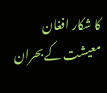کا شکار افغان معیشت کے بحران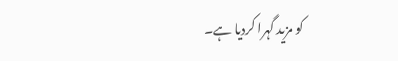کو مزید گہرا کردیا ہے۔